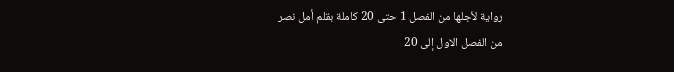رواية لأجلها من الفصل 1 حتى 20 كاملة بقلم أمل نصر
من الفصل الاول إلى 20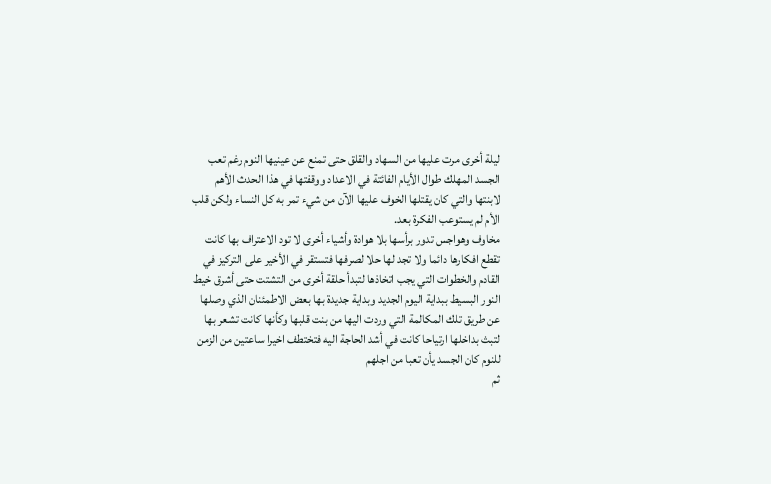ليلة أخرى مرت عليها من السهاد والقلق حتى تمنع عن عينيها النوم رغم تعب الجسد المهلك طوال الأيام الفائتة في الاعداد ووقفتها في هذا الحدث الأهم لابنتها والتي كان يقتلها الخوف عليها الآن من شيء تمر به كل النساء ولكن قلب الأم لم يستوعب الفكرة بعد.
مخاوف وهواجس تدور برأسها بلا هوادة وأشياء أخرى لا تود الاعتراف بها كانت تقطع افكارها دائما ولا تجد لها حلا لصرفها فتستقر في الأخير على التركيز في القادم والخطوات التي يجب اتخاذها لتبدأ حلقة أخرى من التشتت حتى أشرق خيط النور البسيط ببداية اليوم الجديد وبداية جديدة بها بعض الاطمئنان الذي وصلها عن طريق تلك المكالمة التي وردت اليها من بنت قلبها وكأنها كانت تشعر بها لتبث بداخلها ارتياحا كانت في أشد الحاجة اليه فتختطف اخيرا ساعتين من الزمن للنوم كان الجسد يأن تعبا من اجلهم
ثم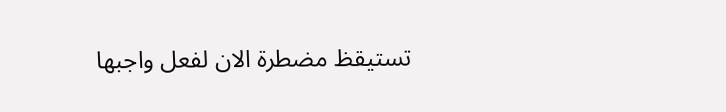تستيقظ مضطرة الان لفعل واجبها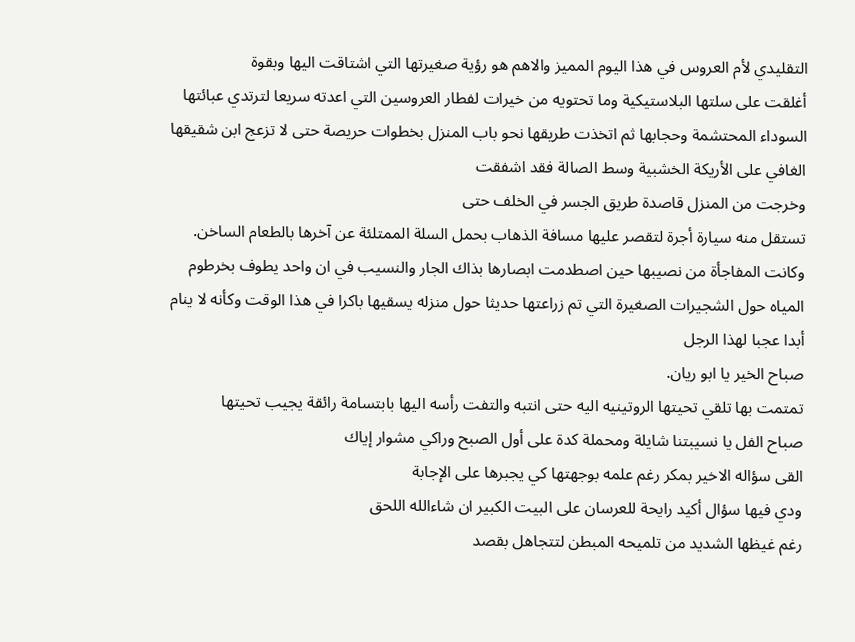التقليدي لأم العروس في هذا اليوم المميز والاهم هو رؤية صغيرتها التي اشتاقت اليها وبقوة
أغلقت على سلتها البلاستيكية وما تحتويه من خيرات لفطار العروسين التي اعدته سريعا لترتدي عبائتها السوداء المحتشمة وحجابها ثم اتخذت طريقها نحو باب المنزل بخطوات حريصة حتى لا تزعج ابن شقيقها الغافي على الأريكة الخشبية وسط الصالة فقد اشفقت
وخرجت من المنزل قاصدة طريق الجسر في الخلف حتى
تستقل منه سيارة أجرة لتقصر عليها مسافة الذهاب بحمل السلة الممتلئة عن آخرها بالطعام الساخن.
وكانت المفاجأة من نصيبها حين اصطدمت ابصارها بذاك الجار والنسيب في ان واحد يطوف بخرطوم المياه حول الشجيرات الصغيرة التي تم زراعتها حديثا حول منزله يسقيها باكرا في هذا الوقت وكأنه لا ينام أبدا عجبا لهذا الرجل
صباح الخير يا ابو ريان.
تمتمت بها تلقي تحيتها الروتينيه اليه حتى انتبه والتفت رأسه اليها بابتسامة رائقة يجيب تحيتها
صباح الفل يا نسيبتنا شايلة ومحملة كدة على أول الصبح وراكي مشوار إياك
القى سؤاله الاخير بمكر رغم علمه بوجهتها كي يجبرها على الإجابة
ودي فيها سؤال أكيد رايحة للعرسان على البيت الكبير ان شاءالله اللحق
رغم غيظها الشديد من تلميحه المبطن لتتجاهل بقصد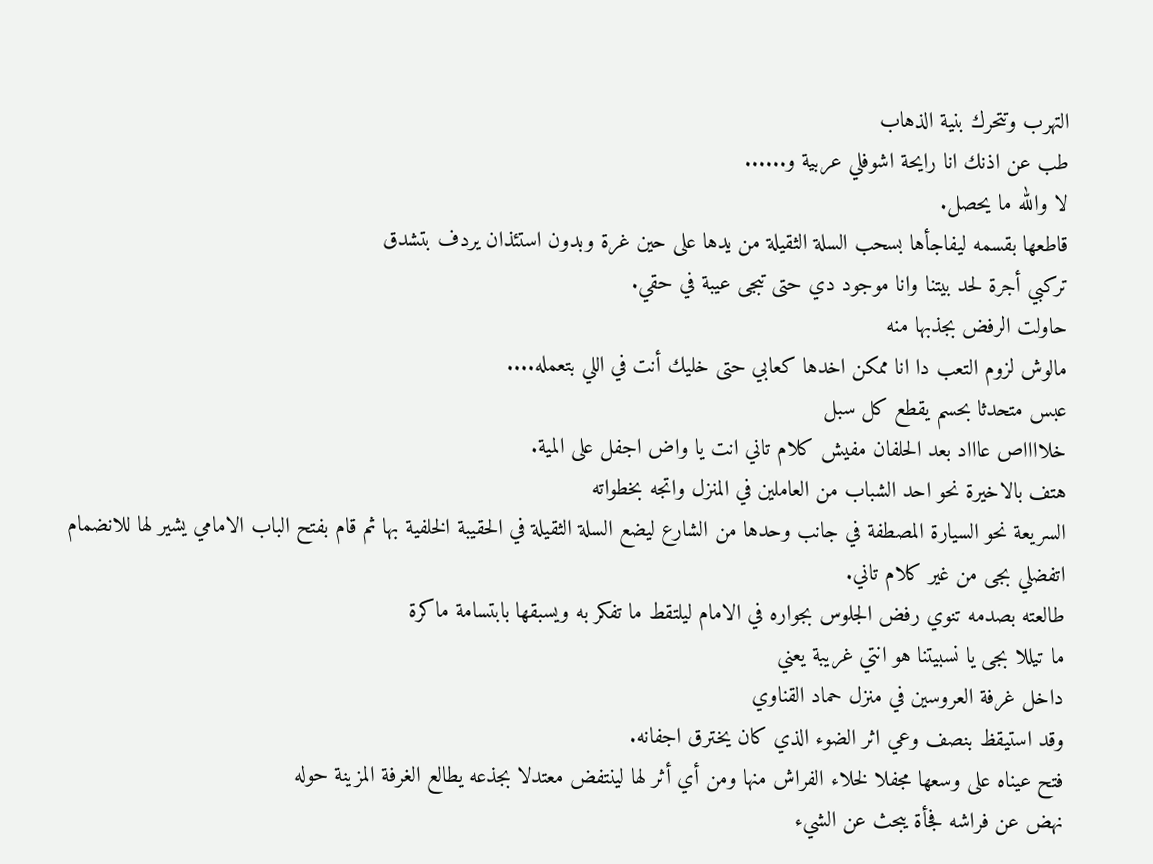التهرب وتتحرك بنية الذهاب
طب عن اذنك انا رايحة اشوفلي عربية و......
لا والله ما يحصل.
قاطعها بقسمه ليفاجأها بسحب السلة الثقيلة من يدها على حين غرة وبدون استئذان يردف بتشدق
تركبي أجرة لحد بيتنا وانا موجود دي حتى تبجى عيبة في حقي.
حاولت الرفض بجذبها منه
مالوش لزوم التعب دا انا ممكن اخدها كعابي حتى خليك أنت في اللي بتعمله....
عبس متحدثا بحسم يقطع كل سبل
خلااااص عاااد بعد الحلفان مفيش كلام تاني انت يا واض اجفل على المية.
هتف بالاخيرة نحو احد الشباب من العاملين في المنزل واتجه بخطواته
السريعة نحو السيارة المصطفة في جانب وحدها من الشارع ليضع السلة الثقيلة في الحقيبة الخلفية بها ثم قام بفتح الباب الامامي يشير لها للانضمام
اتفضلي بجى من غير كلام تاني.
طالعته بصدمه تنوي رفض الجلوس بجواره في الامام ليلتقط ما تفكر به ويسبقها بابتسامة ماكرة
ما تيللا بجى يا نسبيتنا هو انتي غريبة يعني
داخل غرفة العروسين في منزل حماد القناوي
وقد استيقظ بنصف وعي اثر الضوء الذي كان يخترق اجفانه.
فتح عيناه على وسعها مجفلا لخلاء الفراش منها ومن أي أثر لها لينتفض معتدلا بجذعه يطالع الغرفة المزينة حوله
نهض عن فراشه فجأة يبحث عن الشيء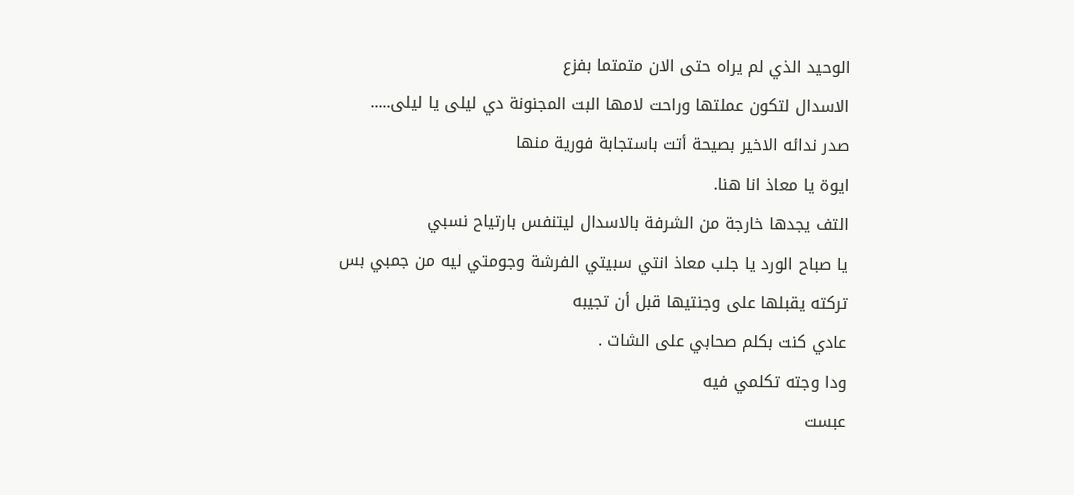الوحيد الذي لم يراه حتى الان متمتما بفزع
الاسدال لتكون عملتها وراحت لامها البت المجنونة دي ليلى يا ليلى.....
صدر ندائه الاخير بصيحة أتت باستجابة فورية منها
ايوة يا معاذ انا هنا.
التف يجدها خارجة من الشرفة بالاسدال ليتنفس بارتياح نسبي
يا صباح الورد يا جلب معاذ انتي سبيتي الفرشة وجومتي ليه من جمبي بس
تركته يقبلها على وجنتيها قبل أن تجيبه
عادي كنت بكلم صحابي على الشات .
ودا وجته تكلمي فيه
عبست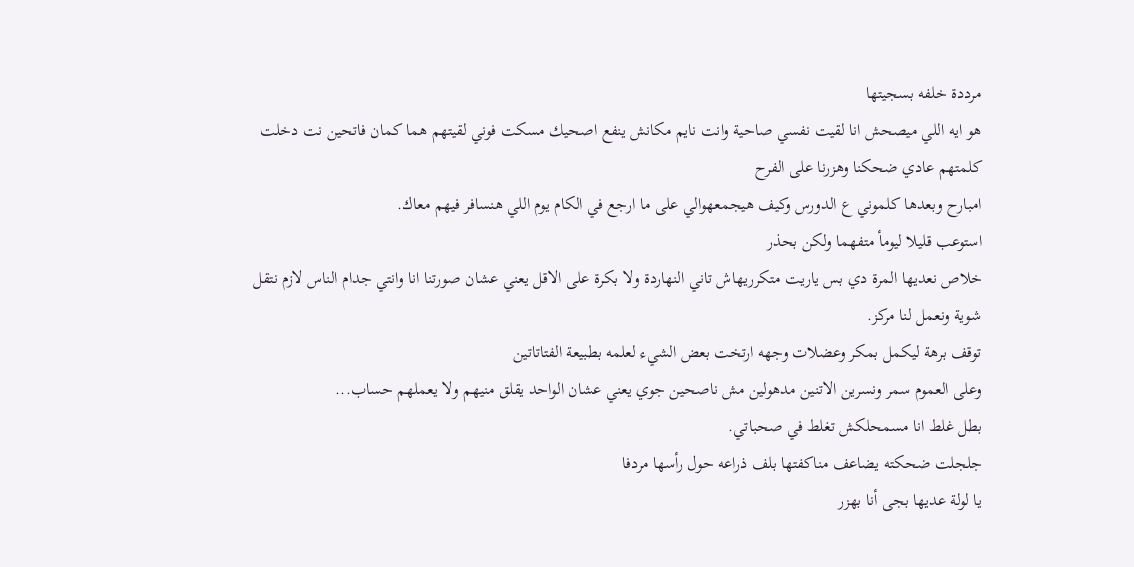مرددة خلفه بسجيتها
هو ايه اللي ميصحش انا لقيت نفسي صاحية وانت نايم مكانش ينفع اصحيك مسكت فوني لقيتهم هما كمان فاتحين نت دخلت كلمتهم عادي ضحكنا وهزرنا على الفرح
امبارح وبعدها كلموني ع الدورس وكيف هيجمعهوالي على ما ارجع في الكام يوم اللي هنسافر فيهم معاك.
استوعب قليلا ليومأ متفهما ولكن بحذر
خلاص نعديها المرة دي بس ياريت متكرريهاش تاني النهاردة ولا بكرة على الاقل يعني عشان صورتنا انا وانتي جدام الناس لازم نتقل شوية ونعمل لنا مركز.
توقف برهة ليكمل بمكر وعضلات وجهه ارتخت بعض الشيء لعلمه بطبيعة الفتاتاتين
وعلى العموم سمر ونسرين الاتنين مدهولين مش ناصحين جوي يعني عشان الواحد يقلق منيهم ولا يعملهم حساب...
بطل غلط انا مسمحلكش تغلط في صحباتي.
جلجلت ضحكته يضاعف مناكفتها بلف ذراعه حول رأسها مردفا
يا لولة عديها بجى أنا بهزر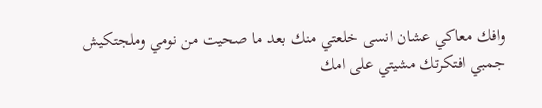وافك معاكي عشان انسى خلعتي منك بعد ما صحيت من نومي وملجتكيش جمبي افتكرتك مشيتي على امك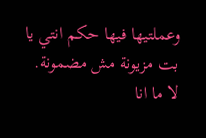وعملتيها فيها حكم انتي يا بت مزيونة مش مضمونة.
لا ما انا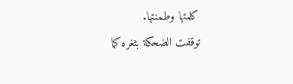كلمتها وطمنتها.
توقفت الضحكة بثغره كما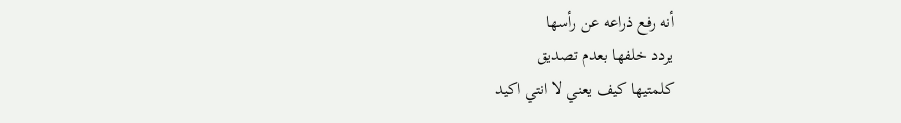أنه رفع ذراعه عن رأسها
يردد خلفها بعدم تصديق
كلمتيها كيف يعني لا انتي اكيد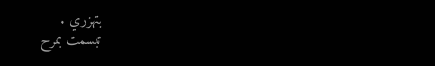بتهزري .
تبسمت بمرح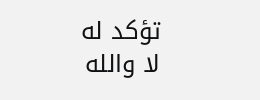تؤكد له
لا والله